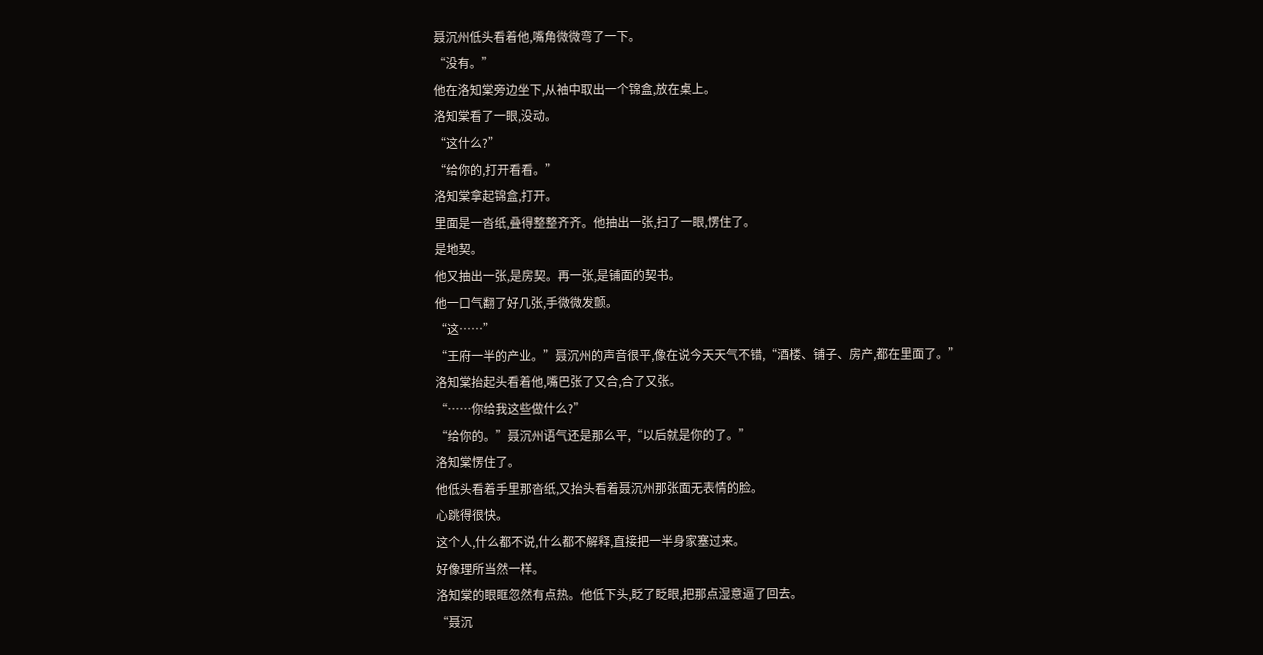聂沉州低头看着他,嘴角微微弯了一下。
“没有。”
他在洛知棠旁边坐下,从袖中取出一个锦盒,放在桌上。
洛知棠看了一眼,没动。
“这什么?”
“给你的,打开看看。”
洛知棠拿起锦盒,打开。
里面是一沓纸,叠得整整齐齐。他抽出一张,扫了一眼,愣住了。
是地契。
他又抽出一张,是房契。再一张,是铺面的契书。
他一口气翻了好几张,手微微发颤。
“这……”
“王府一半的产业。”聂沉州的声音很平,像在说今天天气不错,“酒楼、铺子、房产,都在里面了。”
洛知棠抬起头看着他,嘴巴张了又合,合了又张。
“……你给我这些做什么?”
“给你的。”聂沉州语气还是那么平,“以后就是你的了。”
洛知棠愣住了。
他低头看着手里那沓纸,又抬头看着聂沉州那张面无表情的脸。
心跳得很快。
这个人,什么都不说,什么都不解释,直接把一半身家塞过来。
好像理所当然一样。
洛知棠的眼眶忽然有点热。他低下头,眨了眨眼,把那点湿意逼了回去。
“聂沉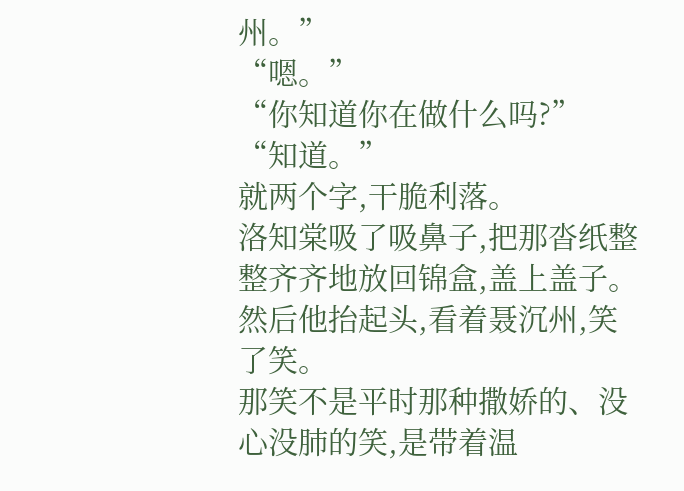州。”
“嗯。”
“你知道你在做什么吗?”
“知道。”
就两个字,干脆利落。
洛知棠吸了吸鼻子,把那沓纸整整齐齐地放回锦盒,盖上盖子。
然后他抬起头,看着聂沉州,笑了笑。
那笑不是平时那种撒娇的、没心没肺的笑,是带着温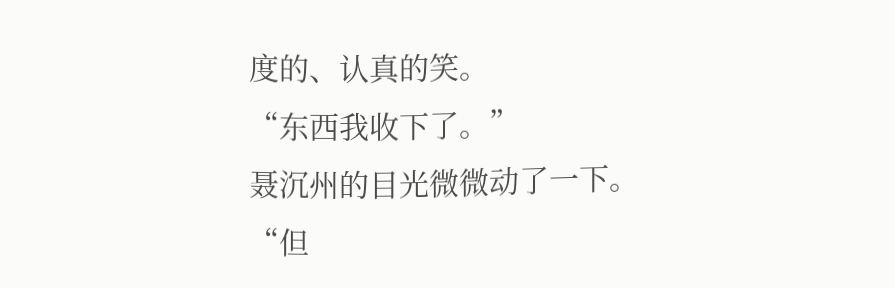度的、认真的笑。
“东西我收下了。”
聂沉州的目光微微动了一下。
“但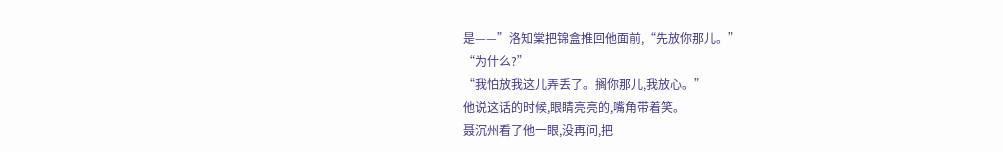是——”洛知棠把锦盒推回他面前,“先放你那儿。”
“为什么?”
“我怕放我这儿弄丢了。搁你那儿,我放心。”
他说这话的时候,眼睛亮亮的,嘴角带着笑。
聂沉州看了他一眼,没再问,把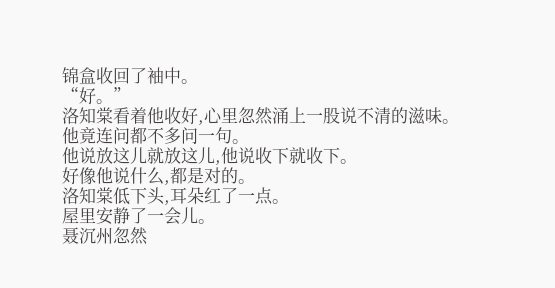锦盒收回了袖中。
“好。”
洛知棠看着他收好,心里忽然涌上一股说不清的滋味。
他竟连问都不多问一句。
他说放这儿就放这儿,他说收下就收下。
好像他说什么,都是对的。
洛知棠低下头,耳朵红了一点。
屋里安静了一会儿。
聂沉州忽然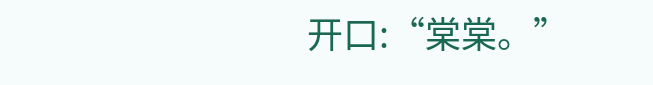开口:“棠棠。”